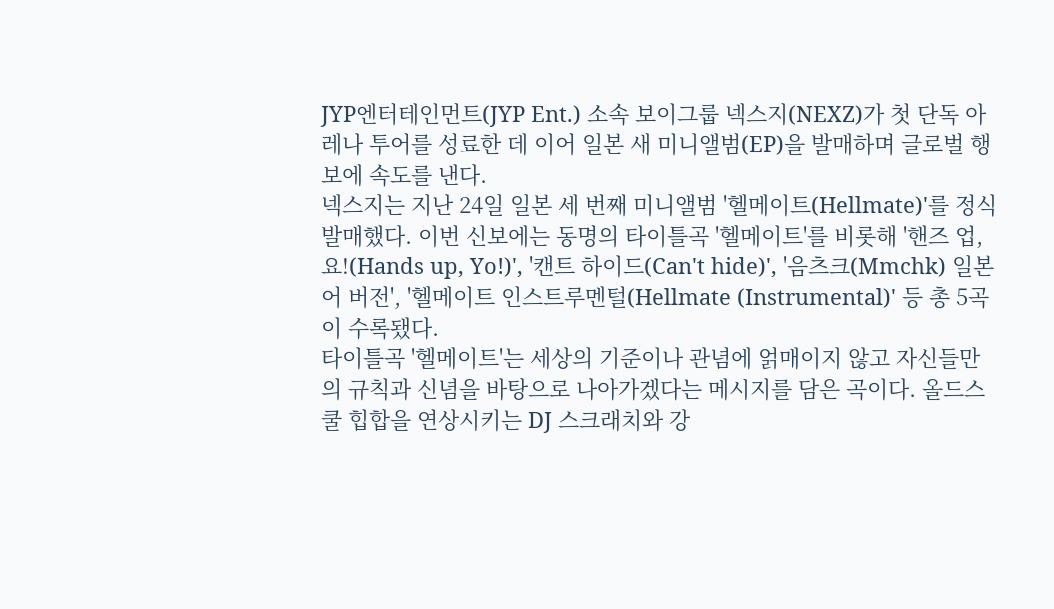JYP엔터테인먼트(JYP Ent.) 소속 보이그룹 넥스지(NEXZ)가 첫 단독 아레나 투어를 성료한 데 이어 일본 새 미니앨범(EP)을 발매하며 글로벌 행보에 속도를 낸다.
넥스지는 지난 24일 일본 세 번째 미니앨범 '헬메이트(Hellmate)'를 정식 발매했다. 이번 신보에는 동명의 타이틀곡 '헬메이트'를 비롯해 '핸즈 업, 요!(Hands up, Yo!)', '캔트 하이드(Can't hide)', '음츠크(Mmchk) 일본어 버전', '헬메이트 인스트루멘털(Hellmate (Instrumental)' 등 총 5곡이 수록됐다.
타이틀곡 '헬메이트'는 세상의 기준이나 관념에 얽매이지 않고 자신들만의 규칙과 신념을 바탕으로 나아가겠다는 메시지를 담은 곡이다. 올드스쿨 힙합을 연상시키는 DJ 스크래치와 강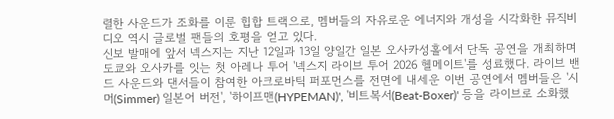렬한 사운드가 조화를 이룬 힙합 트랙으로, 멤버들의 자유로운 에너지와 개성을 시각화한 뮤직비디오 역시 글로벌 팬들의 호평을 얻고 있다.
신보 발매에 앞서 넥스지는 지난 12일과 13일 양일간 일본 오사카성홀에서 단독 공연을 개최하며 도쿄와 오사카를 잇는 첫 아레나 투어 '넥스지 라이브 투어 2026 헬메이트'를 성료했다. 라이브 밴드 사운드와 댄서들이 참여한 아크로바틱 퍼포먼스를 전면에 내세운 이번 공연에서 멤버들은 '시머(Simmer) 일본어 버전', '하이프맨(HYPEMAN)', '비트복서(Beat-Boxer)' 등을 라이브로 소화했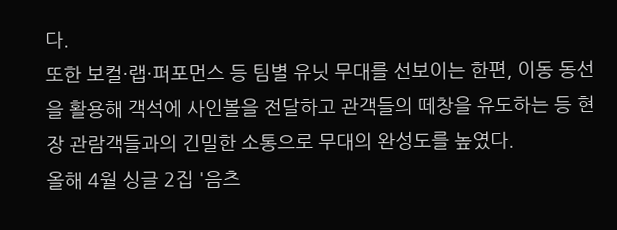다.
또한 보컬·랩·퍼포먼스 등 팀별 유닛 무대를 선보이는 한편, 이동 동선을 활용해 객석에 사인볼을 전달하고 관객들의 떼창을 유도하는 등 현장 관람객들과의 긴밀한 소통으로 무대의 완성도를 높였다.
올해 4월 싱글 2집 '음츠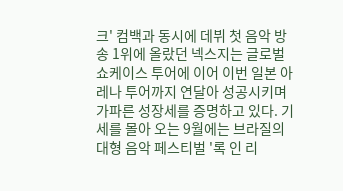크' 컴백과 동시에 데뷔 첫 음악 방송 1위에 올랐던 넥스지는 글로벌 쇼케이스 투어에 이어 이번 일본 아레나 투어까지 연달아 성공시키며 가파른 성장세를 증명하고 있다. 기세를 몰아 오는 9월에는 브라질의 대형 음악 페스티벌 '록 인 리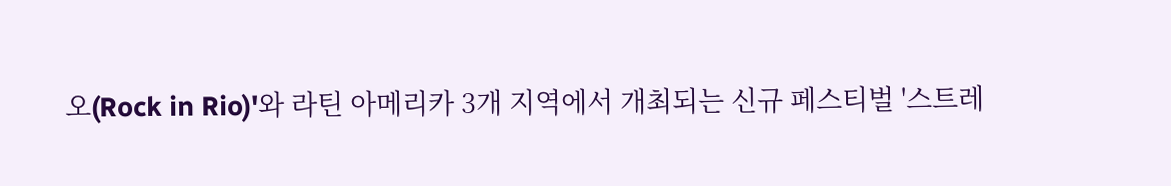오(Rock in Rio)'와 라틴 아메리카 3개 지역에서 개최되는 신규 페스티벌 '스트레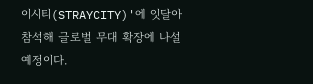이시티(STRAYCITY)'에 잇달아 참석해 글로벌 무대 확장에 나설 예정이다.